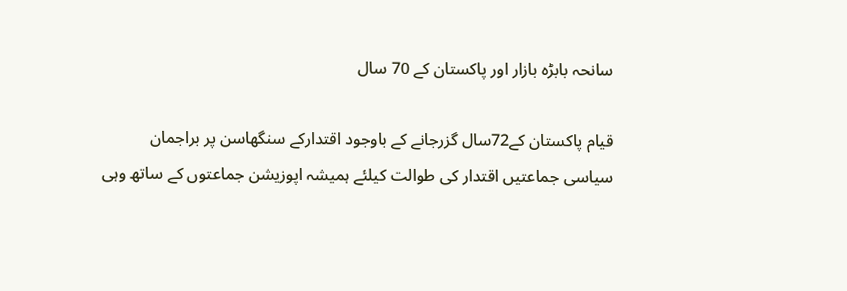سانحہ بابڑہ بازار اور پاکستان کے 70 سال

قیام پاکستان کے72سال گزرجانے کے باوجود اقتدارکے سنگھاسن پر براجمان سیاسی جماعتیں اقتدار کی طوالت کیلئے ہمیشہ اپوزیشن جماعتوں کے ساتھ وہی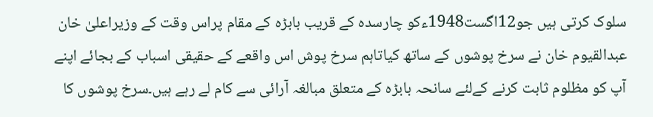سلوک کرتی ہیں جو12اگست1948ءکو چارسدہ کے قریب بابڑہ کے مقام پراس وقت کے وزیراعلیٰ خان عبدالقیوم خان نے سرخ پوشوں کے ساتھ کیاتاہم سرخ پوش اس واقعے کے حقیقی اسباب کے بجائے اپنے آپ کو مظلوم ثابت کرنے کےلئے سانحہ بابڑہ کے متعلق مبالغہ آرائی سے کام لے رہے ہیں۔سرخ پوشوں کا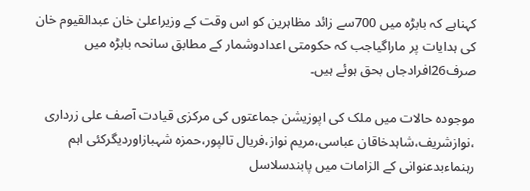کہناہے کہ بابڑہ میں 700سے زائد مظاہرین کو اس وقت کے وزیراعلیٰ خان عبدالقیوم خان کی ہدایات پر ماراگیاجب کہ حکومتی اعدادوشمار کے مطابق سانحہ بابڑہ میں صرف26افرادجاں بحق ہوئے ہیں۔

موجودہ حالات میں ملک کی اپوزیشن جماعتوں کی مرکزی قیادت آصف علی زرداری ،نوازشریف،شاہدخاقان عباسی،مریم نواز،فریال تالپور،حمزہ شہبازاوردیگرکئی اہم رہنماءبدعنوانی کے الزامات میں پابندسلاسل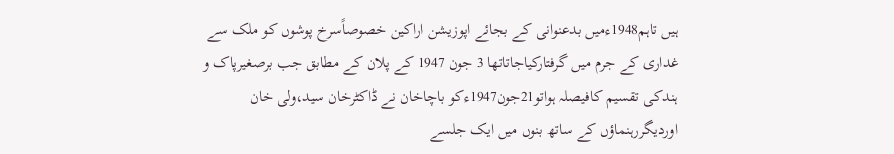ہیں تاہم1948ءمیں بدعنوانی کے بجائے اپوزیشن اراکین خصوصاًسرخ پوشوں کو ملک سے غداری کے جرم میں گرفتارکیاجاتاتھا 3 جون 1947 کے پلان کے مطابق جب برصغیرپاک و ہندکی تقسیم کافیصلہ ہواتو21جون1947ءکو باچاخان نے ڈاکٹرخان سید،ولی خان اوردیگررہنماؤں کے ساتھ بنوں میں ایک جلسے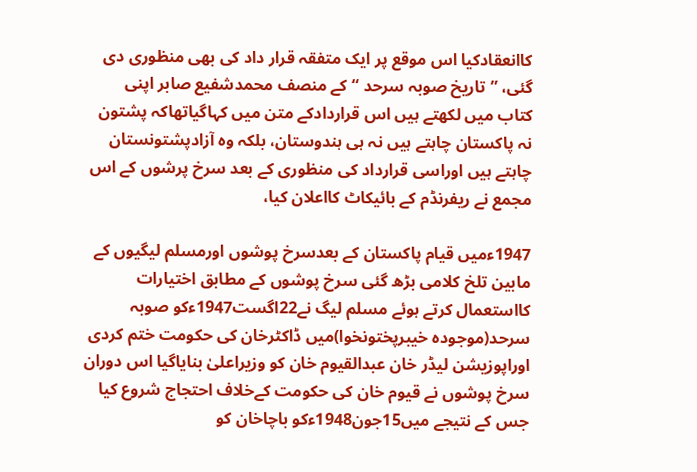کاانعقادکیا اس موقع پر ایک متفقہ قرار داد کی بھی منظوری دی گئی، ”تاریخ صوبہ سرحد “کے منصف محمدشفیع صابر اپنی کتاب میں لکھتے ہیں اس قراردادکے متن میں کہاگیاتھاکہ پشتون نہ پاکستان چاہتے ہیں نہ ہی ہندوستان، بلکہ وہ آزادپشتونستان چاہتے ہیں اوراسی قرارداد کی منظوری کے بعد سرخ پرشوں کے اس مجمع نے ریفرنڈم کے بائیکاٹ کااعلان کیا،

1947ءمیں قیام پاکستان کے بعدسرخ پوشوں اورمسلم لیگیوں کے مابین تلخ کلامی بڑھ گئی سرخ پوشوں کے مطابق اختیارات کااستعمال کرتے ہوئے مسلم لیگ نے22اگست1947ءکو صوبہ سرحد(موجودہ خیبرپختونخوا)میں ڈاکٹرخان کی حکومت ختم کردی اوراپوزیشن لیڈر خان عبدالقیوم خان کو وزیراعلیٰ بنایاگیا اس دوران سرخ پوشوں نے قیوم خان کی حکومت کےخلاف احتجاج شروع کیا جس کے نتیجے میں15جون1948ءکو باچاخان کو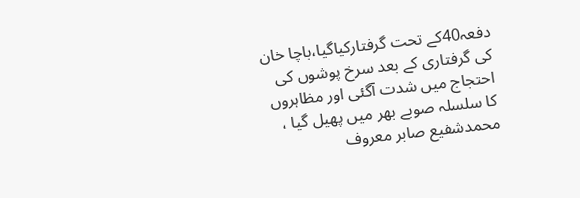دفعہ40کے تحت گرفتارکیاگیا،باچا خان کی گرفتاری کے بعد سرخ پوشوں کی احتجاج میں شدت آگئی اور مظاہروں کا سلسلہ صوبے بھر میں پھیل گیا ، محمدشفیع صابر معروف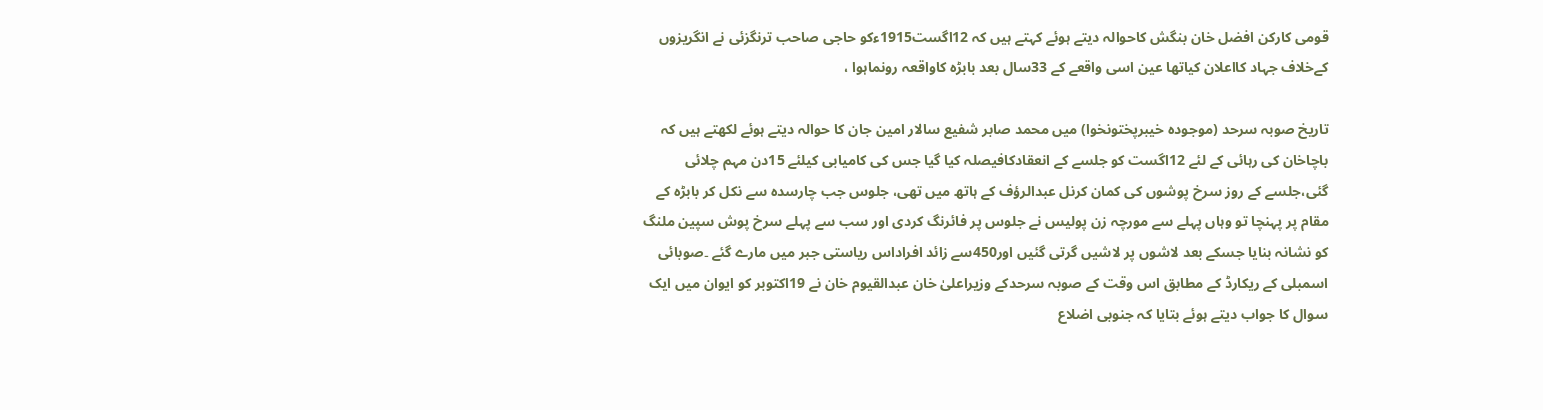قومی کارکن افضل خان بنگش کاحوالہ دیتے ہوئے کہتے ہیں کہ 12اگست1915ءکو حاجی صاحب ترنگزئی نے انگریزوں کےخلاف جہاد کااعلان کیاتھا عین اسی واقعے کے 33سال بعد بابڑہ کاواقعہ رونماہوا ،

تاریخ صوبہ سرحد (موجودہ خیبرپختونخوا) میں محمد صابر شفیع سالار امین جان کا حوالہ دیتے ہوئے لکھتے ہیں کہ باچاخان کی رہائی کے لئے 12اگست کو جلسے کے انعقادکافیصلہ کیا گیا جس کی کامیابی کیلئے 15دن مہم چلائی گئی،جلسے کے روز سرخ پوشوں کی کمان کرنل عبدالرؤف کے ہاتھ میں تھی، جلوس جب چارسدہ سے نکل کر بابڑہ کے مقام پر پہنچا تو وہاں پہلے سے مورچہ زن پولیس نے جلوس پر فائرنگ کردی اور سب سے پہلے سرخ پوش سپین ملنگ کو نشانہ بنایا جسکے بعد لاشوں پر لاشیں گرتی گئیں اور450سے زائد افراداس ریاستی جبر میں مارے گئے ۔صوبائی اسمبلی کے ریکارڈ کے مطابق اس وقت کے صوبہ سرحدکے وزیراعلیٰ خان عبدالقیوم خان نے 19اکتوبر کو ایوان میں ایک سوال کا جواب دیتے ہوئے بتایا کہ جنوبی اضلاع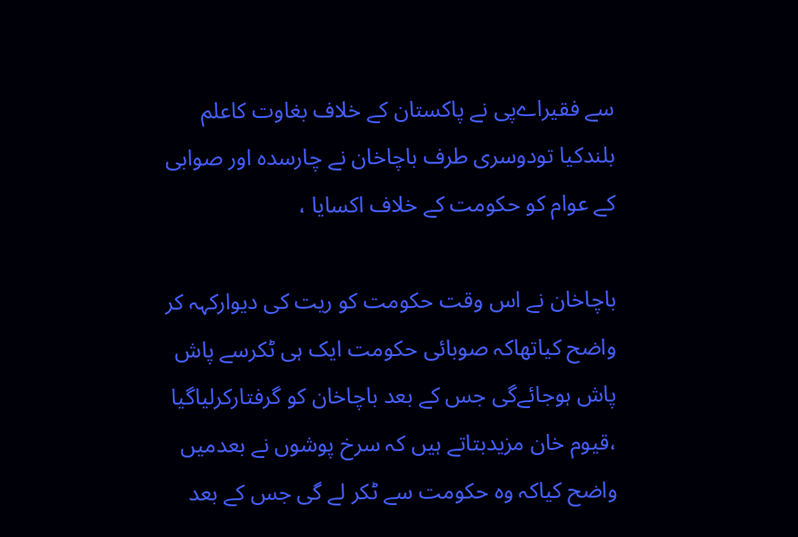سے فقیراےپی نے پاکستان کے خلاف بغاوت کاعلم بلندکیا تودوسری طرف باچاخان نے چارسدہ اور صوابی کے عوام کو حکومت کے خلاف اکسایا ،

باچاخان نے اس وقت حکومت کو ریت کی دیوارکہہ کر واضح کیاتھاکہ صوبائی حکومت ایک ہی ٹکرسے پاش پاش ہوجائےگی جس کے بعد باچاخان کو گرفتارکرلیاگیا ،قیوم خان مزیدبتاتے ہیں کہ سرخ پوشوں نے بعدمیں واضح کیاکہ وہ حکومت سے ٹکر لے گی جس کے بعد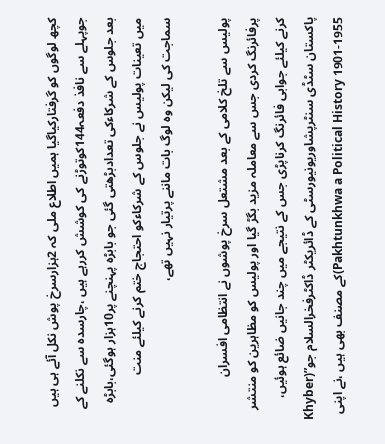کچھ لوگوں کو گرفتارکیاگیا ہمیں اطلاع ملی کہ 2ہزارسرخ پوش نکل آئے ہی ہیں جوپہلے سے نافذ دفعہ144کوتوڑنے کی کوشش کررہے ہیں ،چارسدہ سے نکلنے کے بعد جلوس کے شرکاءکی تعدادبڑھتی گئی جو بابڑہ پہنچنے پر10ہزار ہوگئی،بابڑہ میں تعینات پولیس نے جلوس کے شرکاءکو احتجاج ختم کرنے کیلئے منت سماجت کی لیکن وہ لوگ بات ماننے پرتیار نہیں تھے،

پولیس سے تلخ کلامی کے بعد مشتعل سرخ پوشوں نے انتظامی افسران پرفائرنگ کردی جس سے معاملہ مزید بگڑ گیا اور پولیس کو مظاہرین کو منتشر کرنے کیلئے جوابی فائرنگ کرناپڑی جس کے نتیجے میں چند جانیں ضائع ہوئیں، پاکستان سٹڈی سنٹرپشاوریونیورسٹی کے ڈائریکٹر ڈاکٹرفخرالسلام جو”(Khyber Pakhtunkhwa a Political History 1901-1955)کے مصنف بھی ہیں ،نے اپنی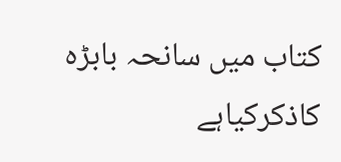کتاب میں سانحہ بابڑہ کاذکرکیاہے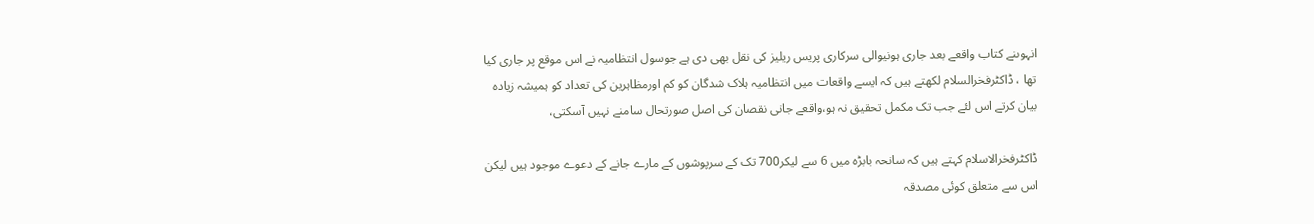انہوںنے کتاب واقعے بعد جاری ہونیوالی سرکاری پریس ریلیز کی نقل بھی دی ہے جوسول انتظامیہ نے اس موقع پر جاری کیا تھا ، ڈاکٹرفخرالسلام لکھتے ہیں کہ ایسے واقعات میں انتظامیہ ہلاک شدگان کو کم اورمظاہرین کی تعداد کو ہمیشہ زیادہ بیان کرتے اس لئے جب تک مکمل تحقیق نہ ہو،واقعے جانی نقصان کی اصل صورتحال سامنے نہیں آسکتی،

ڈاکٹرفخرالاسلام کہتے ہیں کہ سانحہ بابڑہ میں 6 سے لیکر700 تک کے سرپوشوں کے مارے جانے کے دعوے موجود ہیں لیکن اس سے متعلق کوئی مصدقہ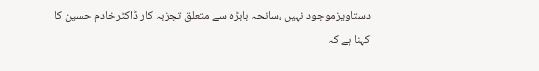دستاویزموجود نہیں ،سانحہ بابڑہ سے متعلق تجزبہ کار ڈاکٹرخادم حسین کا کہنا ہے کہ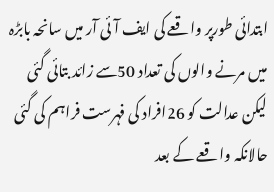ابتدائی طورپر واقعے کی ایف آئی آر میں سانحہ بابڑہ میں مرنے والوں کی تعداد 50سے زائد بتائی گئی لیکن عدالت کو 26افراد کی فہرست فراہم کی گئی حالانکہ واقعے کے بعد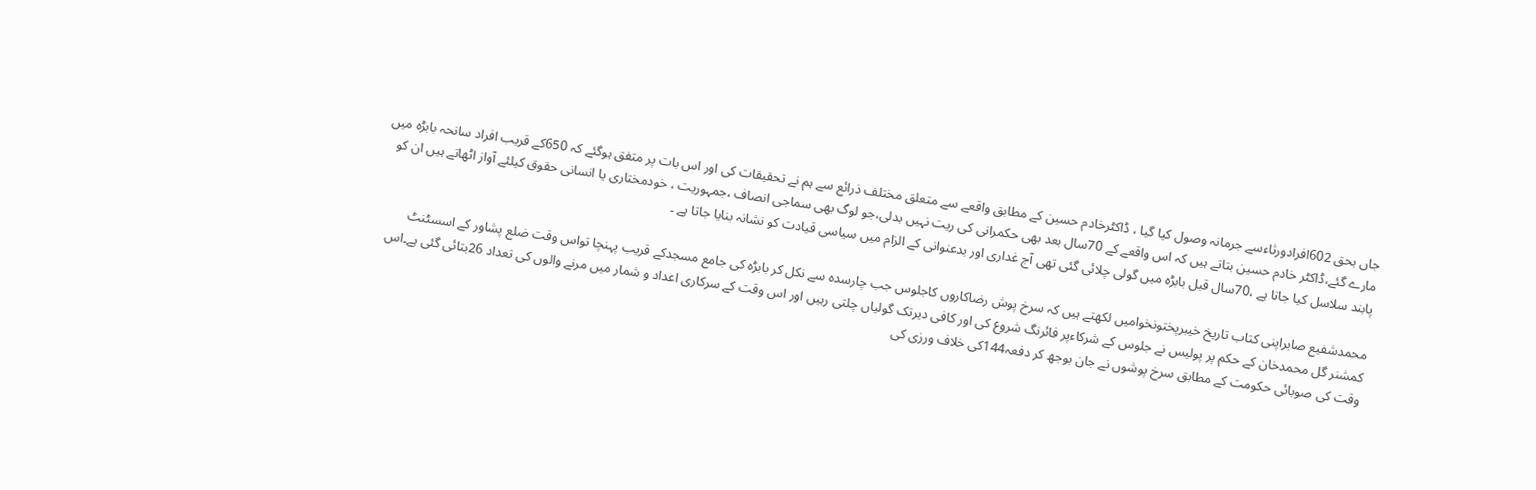جاں بحق 602افرادورثاءسے جرمانہ وصول کیا گیا ، ڈاکٹرخادم حسین کے مطابق واقعے سے متعلق مختلف ذرائع سے ہم نے تحقیقات کی اور اس بات پر متفق ہوگئے کہ 650کے قریب افراد سانحہ بابڑہ میں مارے گئے،ڈاکٹر خادم حسین بتاتے ہیں کہ اس واقعے کے 70سال بعد بھی حکمرانی کی ریت نہیں بدلی،جو لوگ بھی سماجی انصاف ،جمہوریت ، خودمختاری یا انسانی حقوق کیلئے آواز اٹھاتے ہیں ان کو پابند سلاسل کیا جاتا ہے ،70سال قبل بابڑہ میں گولی چلائی گئی تھی آج غداری اور بدعنوانی کے الزام میں سیاسی قیادت کو نشانہ بنایا جاتا ہے ۔

محمدشفیع صابراپنی کتاب تاریخ خیبرپختونخوامیں لکھتے ہیں کہ سرخ پوش رضاکاروں کاجلوس جب چارسدہ سے نکل کر بابڑہ کی جامع مسجدکے قریب پہنچا تواس وقت ضلع پشاور کے اسسٹنٹ کمشنر گل محمدخان کے حکم پر پولیس نے جلوس کے شرکاءپر فائرنگ شروع کی اور کافی دیرتک گولیاں چلتی رہیں اور اس وقت کے سرکاری اعداد و شمار میں مرنے والوں کی تعداد 26بتائی گئی ہے۔اس وقت کی صوبائی حکومت کے مطابق سرخ پوشوں نے جان بوجھ کر دفعہ144کی خلاف ورزی کی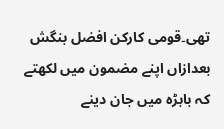تھی۔قومی کارکن افضل بنگش بعدازاں اپنے مضمون میں لکھتے کہ بابڑہ میں جان دینے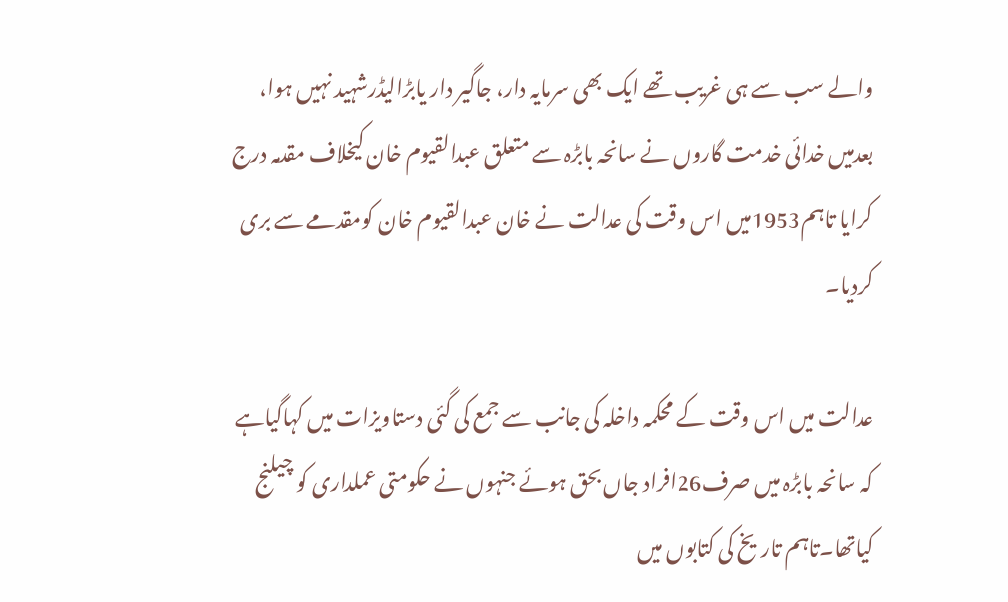والے سب سے ہی غریب تھے ایک بھی سرمایہ دار، جاگیر دار یابڑالیڈرشہید نہیں ہوا، بعدمیں خدائی خدمت گاروں نے سانحہ بابڑہ سے متعلق عبدالقیوم خان کیخلاف مقدمہ درج کرایا تاہم1953میں اس وقت کی عدالت نے خان عبدالقیوم خان کومقدمے سے بری کردیا۔

عدالت میں اس وقت کے محکمہ داخلہ کی جانب سے جمع کی گئی دستاویزات میں کہاگیاہے کہ سانحہ بابڑہ میں صرف26افراد جاں بحق ہوئے جنہوں نے حکومتی عملداری کو چیلنج کیاتھا۔تاہم تاریخ کی کتابوں میں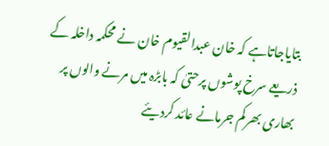بتایاجاتاہے کہ خان عبدالقیوم خان نے محکمہ داخلہ کے ذریعے سرخ پوشوں پرحتیٰ کہ بابڑہ میں مرنے والوں پر بھاری بھرکم جرمانے عائد کردیئے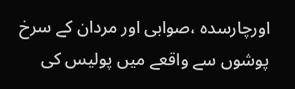اورچارسدہ ،صوابی اور مردان کے سرخ پوشوں سے واقعے میں پولیس کی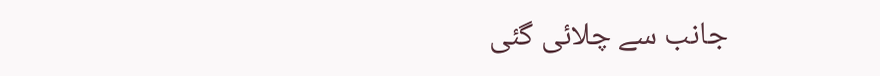جانب سے چلائی گئی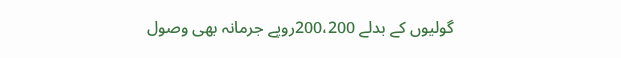گولیوں کے بدلے 200،200روپے جرمانہ بھی وصول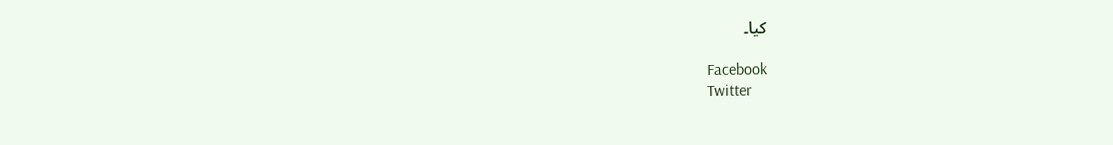کیا۔

Facebook
Twitter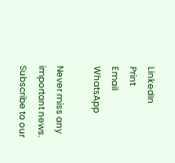LinkedIn
Print
Email
WhatsApp

Never miss any important news. Subscribe to our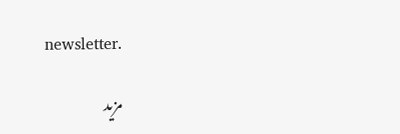newsletter.

مزید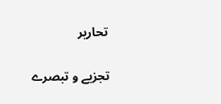تحاریر

تجزیے و تبصرے